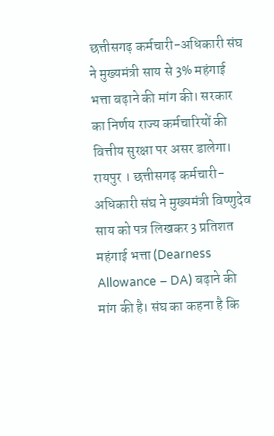छत्तीसगढ़ कर्मचारी-अधिकारी संघ ने मुख्यमंत्री साय से 3% महंगाई भत्ता बढ़ाने की मांग की। सरकार का निर्णय राज्य कर्मचारियों की वित्तीय सुरक्षा पर असर डालेगा।
रायपुर । छत्तीसगढ़ कर्मचारी-अधिकारी संघ ने मुख्यमंत्री विष्णुदेव साय को पत्र लिखकर 3 प्रतिशत महंगाई भत्ता (Dearness Allowance – DA) बढ़ाने की मांग की है। संघ का कहना है कि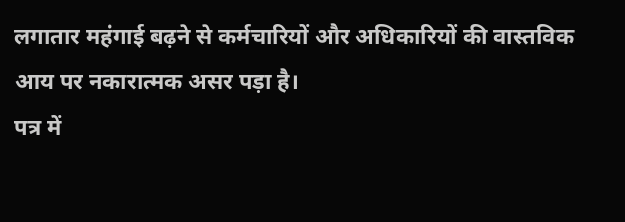लगातार महंगाई बढ़ने से कर्मचारियों और अधिकारियों की वास्तविक आय पर नकारात्मक असर पड़ा है।
पत्र में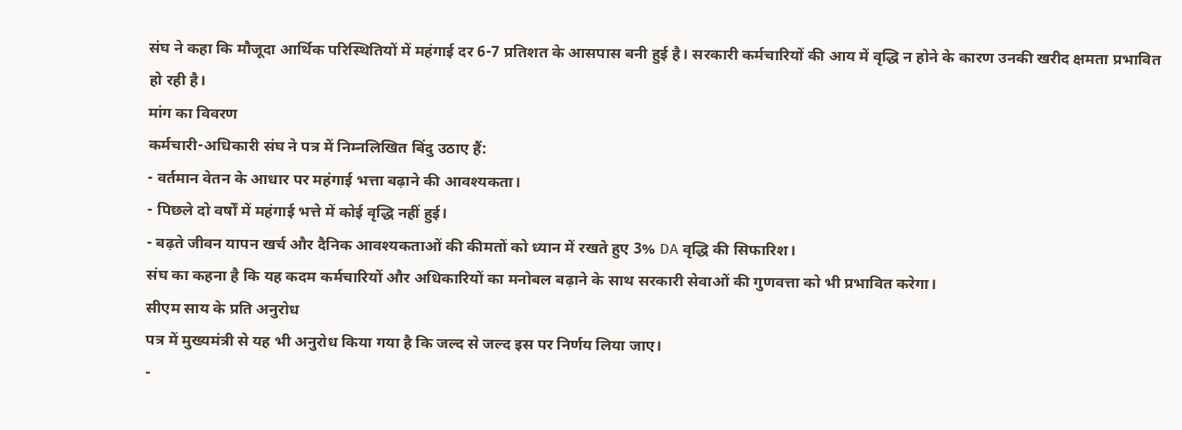संघ ने कहा कि मौजूदा आर्थिक परिस्थितियों में महंगाई दर 6-7 प्रतिशत के आसपास बनी हुई है। सरकारी कर्मचारियों की आय में वृद्धि न होने के कारण उनकी खरीद क्षमता प्रभावित हो रही है।
मांग का विवरण
कर्मचारी-अधिकारी संघ ने पत्र में निम्नलिखित बिंदु उठाए हैं:
- वर्तमान वेतन के आधार पर महंगाई भत्ता बढ़ाने की आवश्यकता।
- पिछले दो वर्षों में महंगाई भत्ते में कोई वृद्धि नहीं हुई।
- बढ़ते जीवन यापन खर्च और दैनिक आवश्यकताओं की कीमतों को ध्यान में रखते हुए 3% DA वृद्धि की सिफारिश।
संघ का कहना है कि यह कदम कर्मचारियों और अधिकारियों का मनोबल बढ़ाने के साथ सरकारी सेवाओं की गुणवत्ता को भी प्रभावित करेगा।
सीएम साय के प्रति अनुरोध
पत्र में मुख्यमंत्री से यह भी अनुरोध किया गया है कि जल्द से जल्द इस पर निर्णय लिया जाए।
-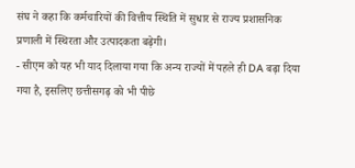संघ ने कहा कि कर्मचारियों की वित्तीय स्थिति में सुधार से राज्य प्रशासनिक प्रणाली में स्थिरता और उत्पादकता बढ़ेगी।
- सीएम को यह भी याद दिलाया गया कि अन्य राज्यों में पहले ही DA बढ़ा दिया गया है, इसलिए छत्तीसगढ़ को भी पीछे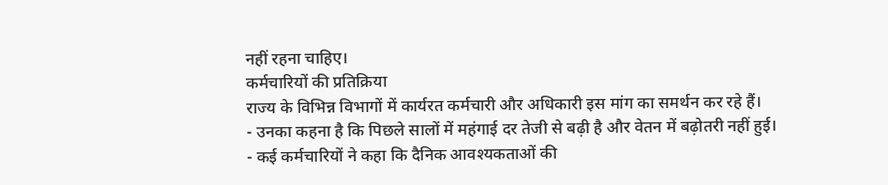नहीं रहना चाहिए।
कर्मचारियों की प्रतिक्रिया
राज्य के विभिन्न विभागों में कार्यरत कर्मचारी और अधिकारी इस मांग का समर्थन कर रहे हैं।
- उनका कहना है कि पिछले सालों में महंगाई दर तेजी से बढ़ी है और वेतन में बढ़ोतरी नहीं हुई।
- कई कर्मचारियों ने कहा कि दैनिक आवश्यकताओं की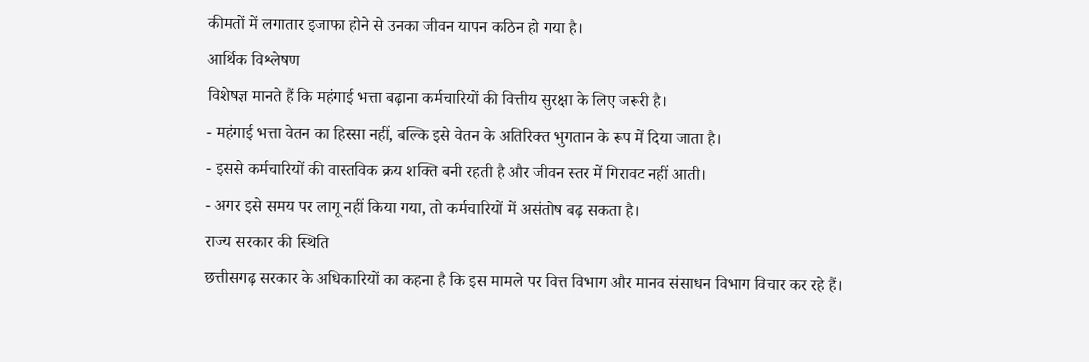कीमतों में लगातार इजाफा होने से उनका जीवन यापन कठिन हो गया है।
आर्थिक विश्लेषण
विशेषज्ञ मानते हैं कि महंगाई भत्ता बढ़ाना कर्मचारियों की वित्तीय सुरक्षा के लिए जरूरी है।
- महंगाई भत्ता वेतन का हिस्सा नहीं, बल्कि इसे वेतन के अतिरिक्त भुगतान के रूप में दिया जाता है।
- इससे कर्मचारियों की वास्तविक क्रय शक्ति बनी रहती है और जीवन स्तर में गिरावट नहीं आती।
- अगर इसे समय पर लागू नहीं किया गया, तो कर्मचारियों में असंतोष बढ़ सकता है।
राज्य सरकार की स्थिति
छत्तीसगढ़ सरकार के अधिकारियों का कहना है कि इस मामले पर वित्त विभाग और मानव संसाधन विभाग विचार कर रहे हैं।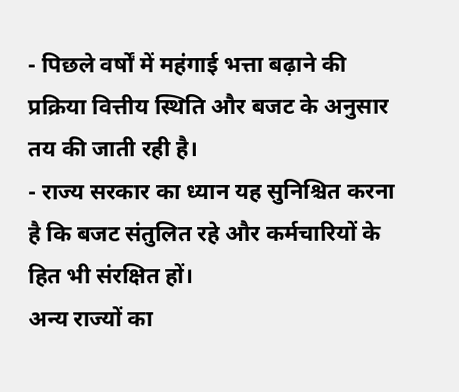- पिछले वर्षों में महंगाई भत्ता बढ़ाने की प्रक्रिया वित्तीय स्थिति और बजट के अनुसार तय की जाती रही है।
- राज्य सरकार का ध्यान यह सुनिश्चित करना है कि बजट संतुलित रहे और कर्मचारियों के हित भी संरक्षित हों।
अन्य राज्यों का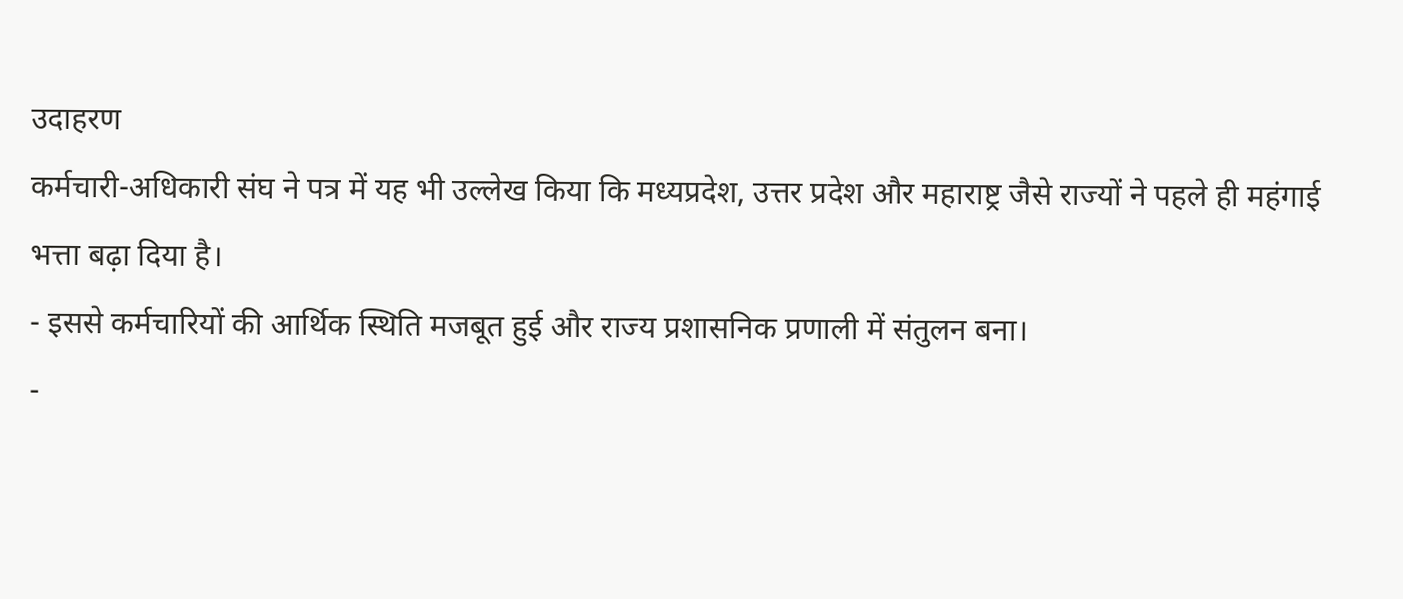उदाहरण
कर्मचारी-अधिकारी संघ ने पत्र में यह भी उल्लेख किया कि मध्यप्रदेश, उत्तर प्रदेश और महाराष्ट्र जैसे राज्यों ने पहले ही महंगाई भत्ता बढ़ा दिया है।
- इससे कर्मचारियों की आर्थिक स्थिति मजबूत हुई और राज्य प्रशासनिक प्रणाली में संतुलन बना।
-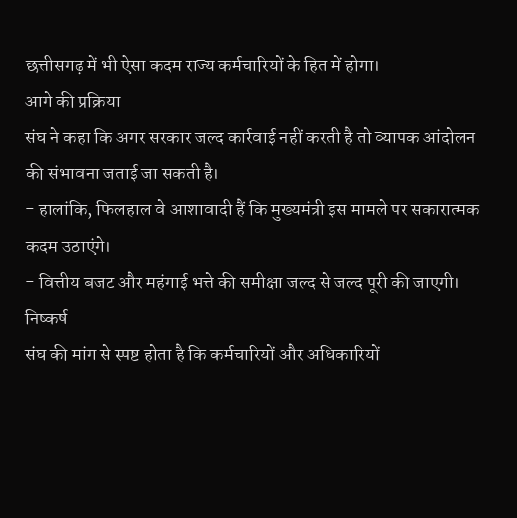छत्तीसगढ़ में भी ऐसा कदम राज्य कर्मचारियों के हित में होगा।
आगे की प्रक्रिया
संघ ने कहा कि अगर सरकार जल्द कार्रवाई नहीं करती है तो व्यापक आंदोलन की संभावना जताई जा सकती है।
- हालांकि, फिलहाल वे आशावादी हैं कि मुख्यमंत्री इस मामले पर सकारात्मक कदम उठाएंगे।
- वित्तीय बजट और महंगाई भत्ते की समीक्षा जल्द से जल्द पूरी की जाएगी।
निष्कर्ष
संघ की मांग से स्पष्ट होता है कि कर्मचारियों और अधिकारियों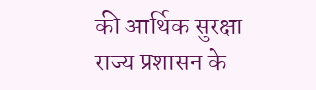की आर्थिक सुरक्षा राज्य प्रशासन के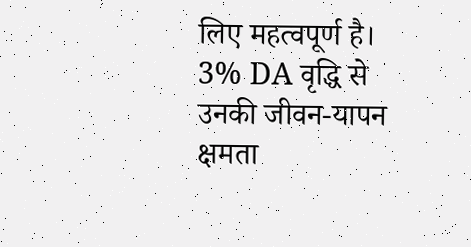लिए महत्वपूर्ण है। 3% DA वृद्धि से उनकी जीवन-यापन क्षमता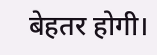बेहतर होगी।